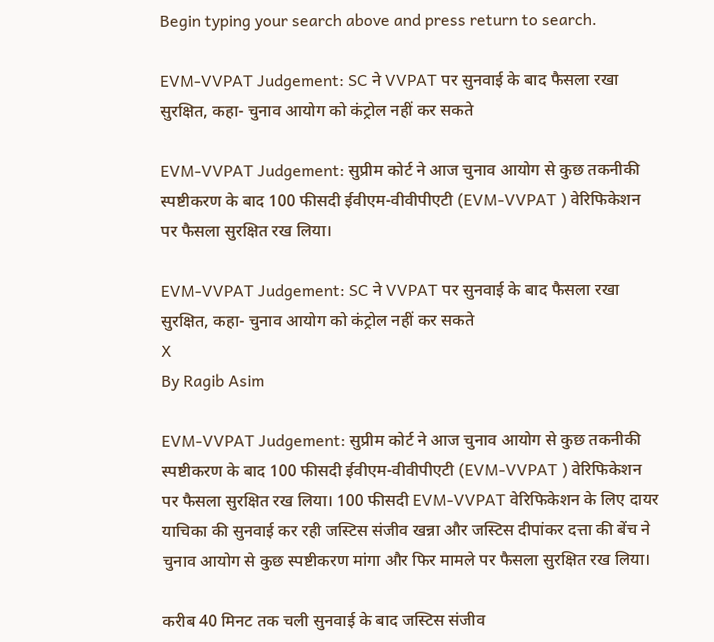Begin typing your search above and press return to search.

EVM-VVPAT Judgement: SC ने VVPAT पर सुनवाई के बाद फैसला रखा सुरक्षित, कहा- चुनाव आयोग को कंट्रोल नहीं कर सकते

EVM-VVPAT Judgement: सुप्रीम कोर्ट ने आज चुनाव आयोग से कुछ तकनीकी स्पष्टीकरण के बाद 100 फीसदी ईवीएम-वीवीपीएटी (EVM-VVPAT ) वेरिफिकेशन पर फैसला सुरक्षित रख लिया।

EVM-VVPAT Judgement: SC ने VVPAT पर सुनवाई के बाद फैसला रखा सुरक्षित, कहा- चुनाव आयोग को कंट्रोल नहीं कर सकते
X
By Ragib Asim

EVM-VVPAT Judgement: सुप्रीम कोर्ट ने आज चुनाव आयोग से कुछ तकनीकी स्पष्टीकरण के बाद 100 फीसदी ईवीएम-वीवीपीएटी (EVM-VVPAT ) वेरिफिकेशन पर फैसला सुरक्षित रख लिया। 100 फीसदी EVM-VVPAT वेरिफिकेशन के लिए दायर याचिका की सुनवाई कर रही जस्टिस संजीव खन्ना और जस्टिस दीपांकर दत्ता की बेंच ने चुनाव आयोग से कुछ स्पष्टीकरण मांगा और फिर मामले पर फैसला सुरक्षित रख लिया।

करीब 40 मिनट तक चली सुनवाई के बाद जस्टिस संजीव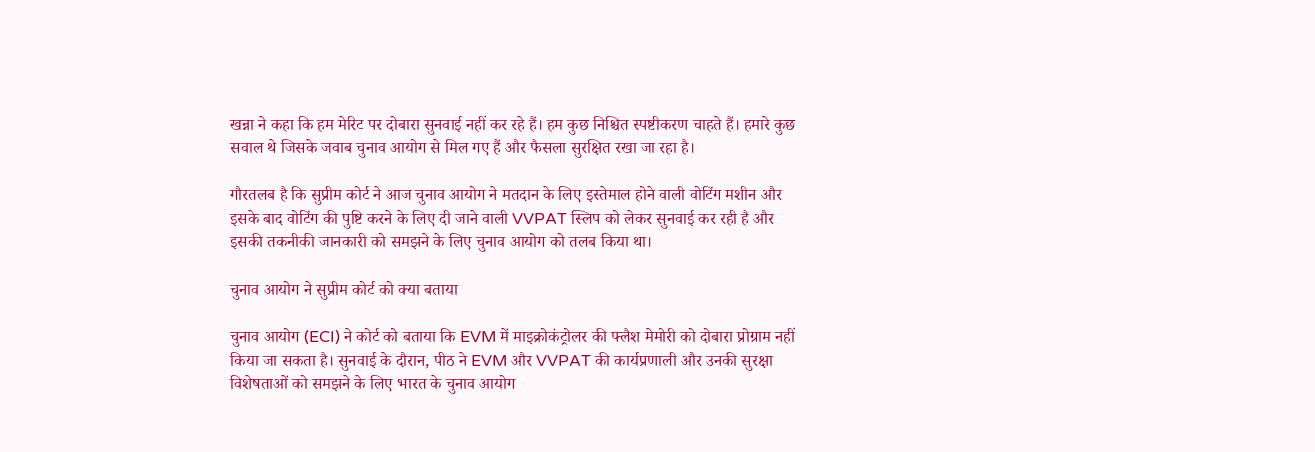खन्ना ने कहा कि हम मेरिट पर दोबारा सुनवाई नहीं कर रहे हैं। हम कुछ निश्चित स्पष्टीकरण चाहते हैं। हमारे कुछ सवाल थे जिसके जवाब चुनाव आयोग से मिल गए हैं और फैसला सुरक्षित रखा जा रहा है।

गौरतलब है कि सुप्रीम कोर्ट ने आज चुनाव आयोग ने मतदान के लिए इस्तेमाल होने वाली वोटिंग मशीन और इसके बाद वोटिंग की पुष्टि करने के लिए दी जाने वाली VVPAT स्लिप को लेकर सुनवाई कर रही है और इसकी तकनीकी जानकारी को समझने के लिए चुनाव आयोग को तलब किया था।

चुनाव आयोग ने सुप्रीम कोर्ट को क्या बताया

चुनाव आयोग (ECI) ने कोर्ट को बताया कि EVM में माइक्रोकंट्रोलर की फ्लैश मेमोरी को दोबारा प्रोग्राम नहीं किया जा सकता है। सुनवाई के दौरान, पीठ ने EVM और VVPAT की कार्यप्रणाली और उनकी सुरक्षा विशेषताओं को समझने के लिए भारत के चुनाव आयोग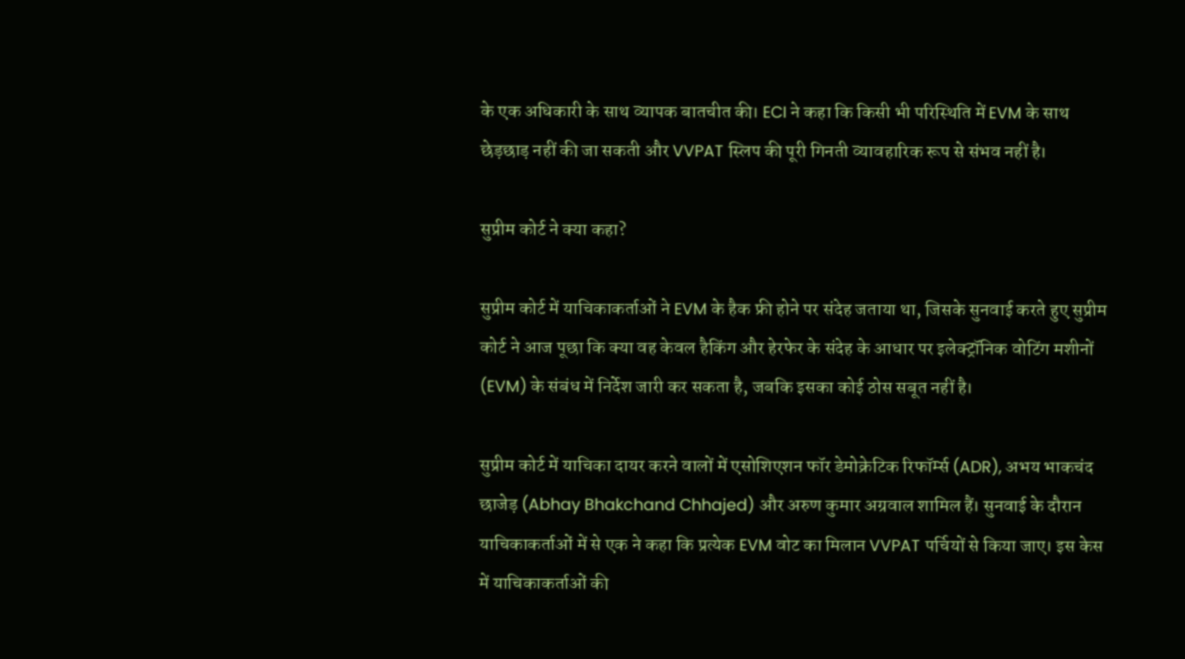के एक अधिकारी के साथ व्यापक बातचीत की। ECI ने कहा कि किसी भी परिस्थिति में EVM के साथ छेड़छाड़ नहीं की जा सकती और VVPAT स्लिप की पूरी गिनती व्यावहारिक रूप से संभव नहीं है।

सुप्रीम कोर्ट ने क्या कहा?

सुप्रीम कोर्ट में याचिकाकर्ताओं ने EVM के हैक फ्री होने पर संदेह जताया था, जिसके सुनवाई करते हुए सुप्रीम कोर्ट ने आज पूछा कि क्या वह केवल हैकिंग और हेरफेर के संदेह के आधार पर इलेक्ट्रॉनिक वोटिंग मशीनों (EVM) के संबंध में निर्देश जारी कर सकता है, जबकि इसका कोई ठोस सबूत नहीं है।

सुप्रीम कोर्ट में याचिका दायर करने वालों में एसोशिएशन फॉर डेमोक्रेटिक रिफॉर्म्स (ADR), अभय भाकचंद छाजेड़ (Abhay Bhakchand Chhajed) और अरुण कुमार अग्रवाल शामिल हैं। सुनवाई के दौरान याचिकाकर्ताओं में से एक ने कहा कि प्रत्येक EVM वोट का मिलान VVPAT पर्चियों से किया जाए। इस केस में याचिकाकर्ताओं की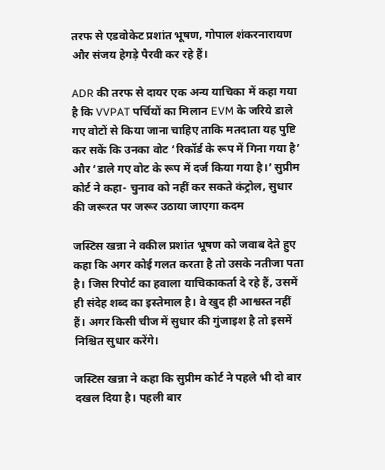तरफ से एडवोकेट प्रशांत भूषण, गोपाल शंकरनारायण और संजय हेगड़े पैरवी कर रहे हैं।

ADR की तरफ से दायर एक अन्य याचिका में कहा गया है कि VVPAT पर्चियों का मिलान EVM के जरिये डाले गए वोटों से किया जाना चाहिए ताकि मतदाता यह पुष्टि कर सकें कि उनका वोट ‘रिकॉर्ड के रूप में गिना गया है’ और ‘डाले गए वोट के रूप में दर्ज किया गया है।’ सुप्रीम कोर्ट ने कहा- चुनाव को नहीं कर सकते कंट्रोल, सुधार की जरूरत पर जरूर उठाया जाएगा कदम

जस्टिस खन्ना ने वकील प्रशांत भूषण को जवाब देते हुए कहा कि अगर कोई गलत करता है तो उसके नतीजा पता है। जिस रिपोर्ट का हवाला याचिकाकर्ता दे रहे हैं, उसमें ही संदेह शब्द का इस्तेमाल है। वे खुद ही आश्वस्त नहीं हैं। अगर किसी चीज में सुधार की गुंजाइश है तो इसमें निश्चित सुधार करेंगे।

जस्टिस खन्ना ने कहा कि सुप्रीम कोर्ट ने पहले भी दो बार दखल दिया है। पहली बार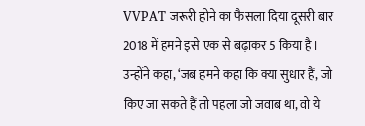VVPAT जरूरी होने का फैसला दिया दूसरी बार 2018 में हमने इसे एक से बढ़ाकर 5 किया है। उन्होंने कहा, ‘जब हमने कहा कि क्या सुधार हैं, जो किए जा सकते हैं तो पहला जो जवाब था, वो ये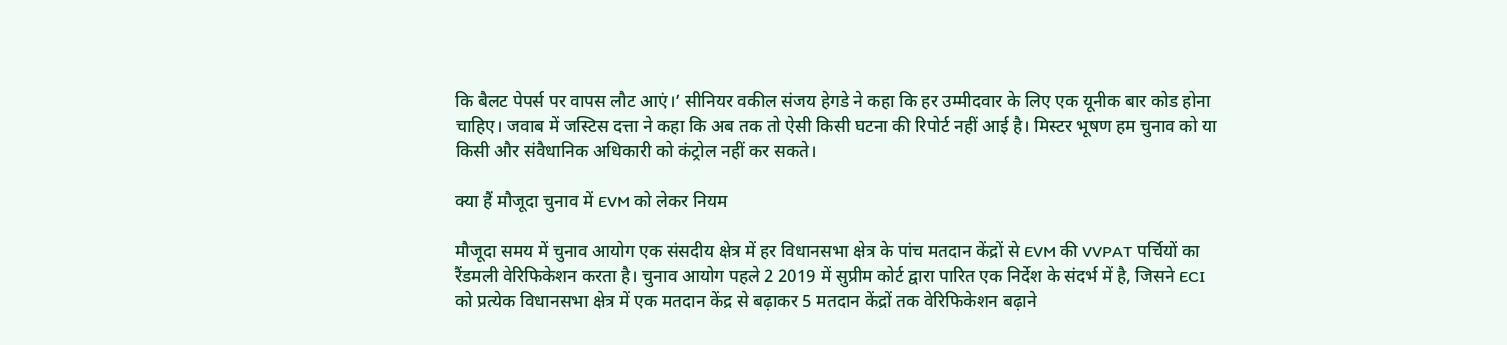कि बैलट पेपर्स पर वापस लौट आएं।’ सीनियर वकील संजय हेगडे ने कहा कि हर उम्मीदवार के लिए एक यूनीक बार कोड होना चाहिए। जवाब में जस्टिस दत्ता ने कहा कि अब तक तो ऐसी किसी घटना की रिपोर्ट नहीं आई है। मिस्टर भूषण हम चुनाव को या किसी और संवैधानिक अधिकारी को कंट्रोल नहीं कर सकते।

क्या हैं मौजूदा चुनाव में EVM को लेकर नियम

मौजूदा समय में चुनाव आयोग एक संसदीय क्षेत्र में हर विधानसभा क्षेत्र के पांच मतदान केंद्रों से EVM की VVPAT पर्चियों का रैंडमली वेरिफिकेशन करता है। चुनाव आयोग पहले 2 2019 में सुप्रीम कोर्ट द्वारा पारित एक निर्देश के संदर्भ में है, जिसने ECI को प्रत्येक विधानसभा क्षेत्र में एक मतदान केंद्र से बढ़ाकर 5 मतदान केंद्रों तक वेरिफिकेशन बढ़ाने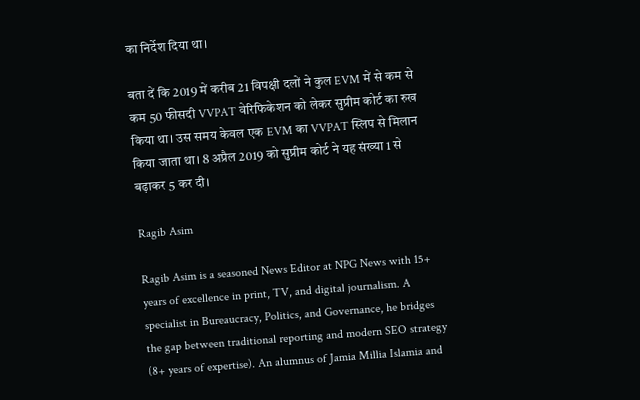का निर्देश दिया था।

बता दें कि 2019 में करीब 21 विपक्षी दलों ने कुल EVM में से कम से कम 50 फीसदी VVPAT वेरिफिकेशन को लेकर सुप्रीम कोर्ट का रुख किया था। उस समय केवल एक EVM का VVPAT स्लिप से मिलान किया जाता था। 8 अप्रैल 2019 को सुप्रीम कोर्ट ने यह संख्या 1 से बढ़ाकर 5 कर दी।

Ragib Asim

Ragib Asim is a seasoned News Editor at NPG News with 15+ years of excellence in print, TV, and digital journalism. A specialist in Bureaucracy, Politics, and Governance, he bridges the gap between traditional reporting and modern SEO strategy (8+ years of expertise). An alumnus of Jamia Millia Islamia and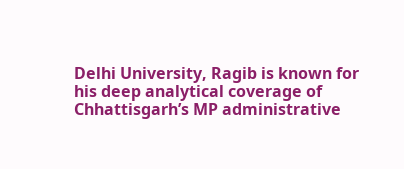Delhi University, Ragib is known for his deep analytical coverage of Chhattisgarh’s MP administrative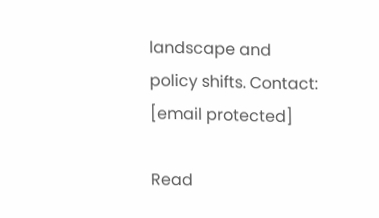landscape and policy shifts. Contact: [email protected]

Read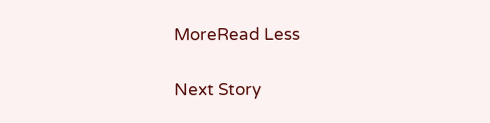MoreRead Less

Next Story